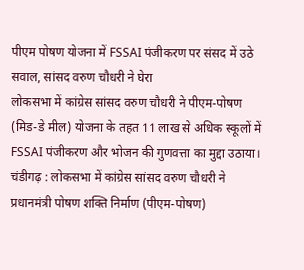पीएम पोषण योजना में FSSAI पंजीकरण पर संसद में उठे सवाल, सांसद वरुण चौधरी ने घेरा
लोकसभा में कांग्रेस सांसद वरुण चौधरी ने पीएम-पोषण (मिड-डे मील) योजना के तहत 11 लाख से अधिक स्कूलों में FSSAI पंजीकरण और भोजन की गुणवत्ता का मुद्दा उठाया।
चंडीगढ़ : लोकसभा में कांग्रेस सांसद वरुण चौधरी ने प्रधानमंत्री पोषण शक्ति निर्माण (पीएम-पोषण)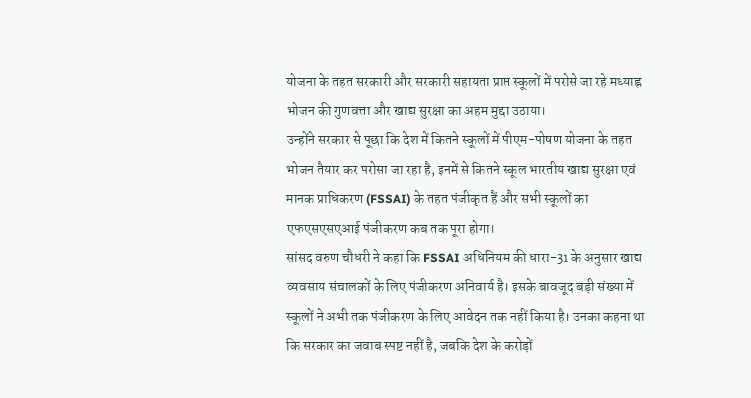योजना के तहत सरकारी और सरकारी सहायता प्राप्त स्कूलों में परोसे जा रहे मध्याह्न भोजन की गुणवत्ता और खाद्य सुरक्षा का अहम मुद्दा उठाया।
उन्होंने सरकार से पूछा कि देश में कितने स्कूलों में पीएम-पोषण योजना के तहत भोजन तैयार कर परोसा जा रहा है, इनमें से कितने स्कूल भारतीय खाद्य सुरक्षा एवं मानक प्राधिकरण (FSSAI) के तहत पंजीकृत हैं और सभी स्कूलों का एफएसएसएआई पंजीकरण कब तक पूरा होगा।
सांसद वरुण चौधरी ने कहा कि FSSAI अधिनियम की धारा-31 के अनुसार खाद्य व्यवसाय संचालकों के लिए पंजीकरण अनिवार्य है। इसके बावजूद बड़ी संख्या में स्कूलों ने अभी तक पंजीकरण के लिए आवेदन तक नहीं किया है। उनका कहना था कि सरकार का जवाब स्पष्ट नहीं है, जबकि देश के करोड़ों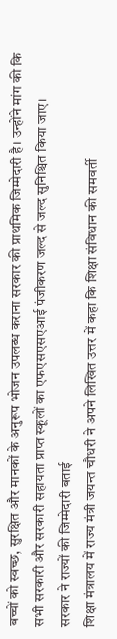बच्चों को स्वच्छ, सुरक्षित और मानकों के अनुरूप भोजन उपलब्ध कराना सरकार की प्राथमिक जिम्मेदारी है। उन्होंने मांग की कि सभी सरकारी और सरकारी सहायता प्राप्त स्कूलों का एफएसएसएआई पंजीकरण जल्द से जल्द सुनिश्चित किया जाए।
सरकार ने राज्यों की जिम्मेदारी बताई
शिक्षा मंत्रालय में राज्य मंत्री जयन्त चौधरी ने अपने लिखित उत्तर में कहा कि शिक्षा संविधान की समवर्ती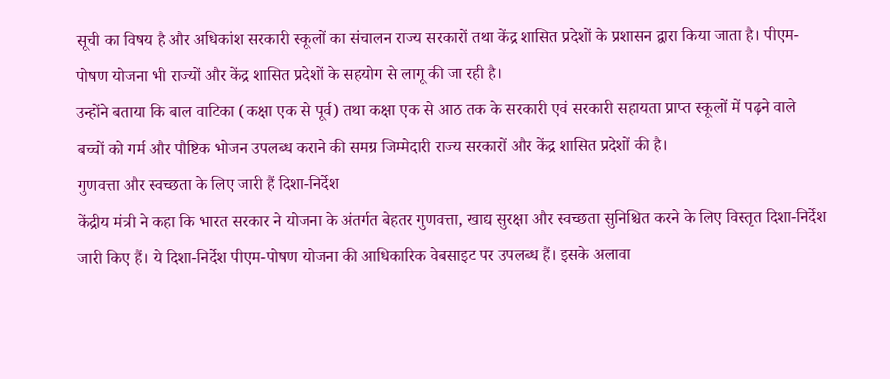सूची का विषय है और अधिकांश सरकारी स्कूलों का संचालन राज्य सरकारों तथा केंद्र शासित प्रदेशों के प्रशासन द्वारा किया जाता है। पीएम-पोषण योजना भी राज्यों और केंद्र शासित प्रदेशों के सहयोग से लागू की जा रही है।
उन्होंने बताया कि बाल वाटिका (कक्षा एक से पूर्व) तथा कक्षा एक से आठ तक के सरकारी एवं सरकारी सहायता प्राप्त स्कूलों में पढ़ने वाले बच्चों को गर्म और पौष्टिक भोजन उपलब्ध कराने की समग्र जिम्मेदारी राज्य सरकारों और केंद्र शासित प्रदेशों की है।
गुणवत्ता और स्वच्छता के लिए जारी हैं दिशा-निर्देश
केंद्रीय मंत्री ने कहा कि भारत सरकार ने योजना के अंतर्गत बेहतर गुणवत्ता, खाद्य सुरक्षा और स्वच्छता सुनिश्चित करने के लिए विस्तृत दिशा-निर्देश जारी किए हैं। ये दिशा-निर्देश पीएम-पोषण योजना की आधिकारिक वेबसाइट पर उपलब्ध हैं। इसके अलावा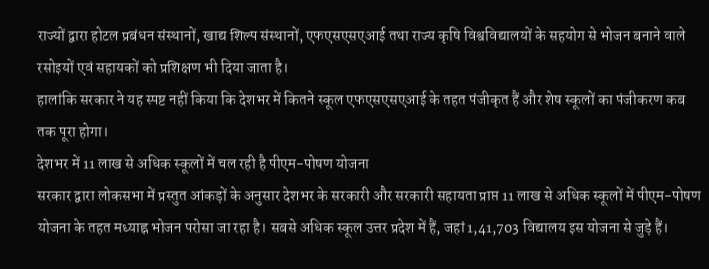राज्यों द्वारा होटल प्रबंधन संस्थानों, खाद्य शिल्प संस्थानों, एफएसएसएआई तथा राज्य कृषि विश्वविद्यालयों के सहयोग से भोजन बनाने वाले रसोइयों एवं सहायकों को प्रशिक्षण भी दिया जाता है।
हालांकि सरकार ने यह स्पष्ट नहीं किया कि देशभर में कितने स्कूल एफएसएसएआई के तहत पंजीकृत हैं और शेष स्कूलों का पंजीकरण कब तक पूरा होगा।
देशभर में 11 लाख से अधिक स्कूलों में चल रही है पीएम-पोषण योजना
सरकार द्वारा लोकसभा में प्रस्तुत आंकड़ों के अनुसार देशभर के सरकारी और सरकारी सहायता प्राप्त 11 लाख से अधिक स्कूलों में पीएम-पोषण योजना के तहत मध्याह्न भोजन परोसा जा रहा है। सबसे अधिक स्कूल उत्तर प्रदेश में हैं, जहां 1,41,703 विद्यालय इस योजना से जुड़े हैं।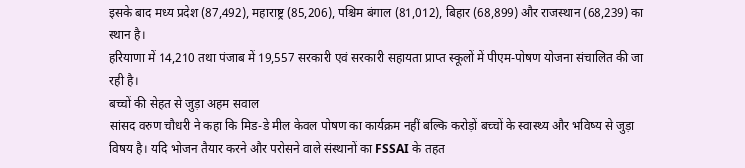इसके बाद मध्य प्रदेश (87,492), महाराष्ट्र (85,206), पश्चिम बंगाल (81,012), बिहार (68,899) और राजस्थान (68,239) का स्थान है।
हरियाणा में 14,210 तथा पंजाब में 19,557 सरकारी एवं सरकारी सहायता प्राप्त स्कूलों में पीएम-पोषण योजना संचालित की जा रही है।
बच्चों की सेहत से जुड़ा अहम सवाल
सांसद वरुण चौधरी ने कहा कि मिड-डे मील केवल पोषण का कार्यक्रम नहीं बल्कि करोड़ों बच्चों के स्वास्थ्य और भविष्य से जुड़ा विषय है। यदि भोजन तैयार करने और परोसने वाले संस्थानों का FSSAI के तहत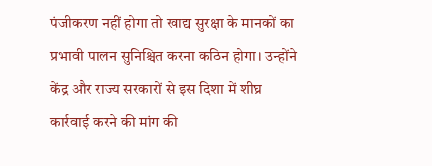पंजीकरण नहीं होगा तो खाद्य सुरक्षा के मानकों का प्रभावी पालन सुनिश्चित करना कठिन होगा। उन्होंने केंद्र और राज्य सरकारों से इस दिशा में शीघ्र कार्रवाई करने की मांग की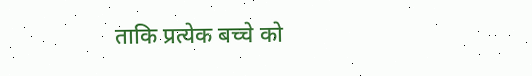ताकि प्रत्येक बच्चे को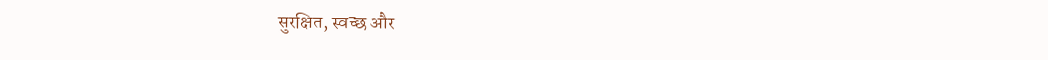सुरक्षित, स्वच्छ और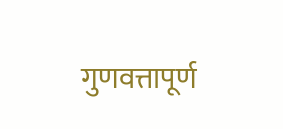गुणवत्तापूर्ण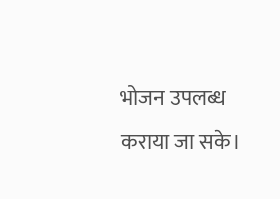भोजन उपलब्ध कराया जा सके।